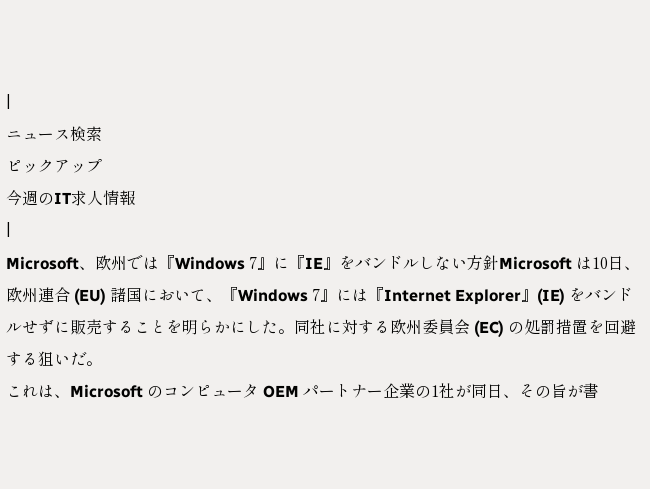|
ニュース検索
ピックアップ
今週のIT求人情報
|
Microsoft、欧州では『Windows 7』に『IE』をバンドルしない方針Microsoft は10日、欧州連合 (EU) 諸国において、『Windows 7』には『Internet Explorer』(IE) をバンドルせずに販売することを明らかにした。同社に対する欧州委員会 (EC) の処罰措置を回避する狙いだ。
これは、Microsoft のコンピュータ OEM パートナー企業の1社が同日、その旨が書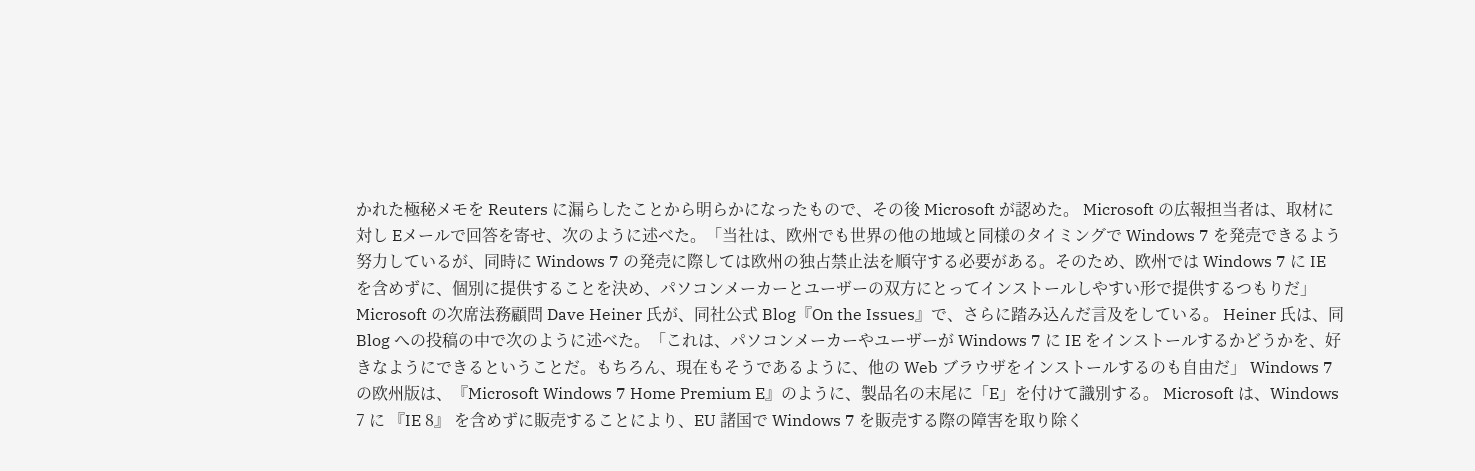かれた極秘メモを Reuters に漏らしたことから明らかになったもので、その後 Microsoft が認めた。 Microsoft の広報担当者は、取材に対し Eメールで回答を寄せ、次のように述べた。「当社は、欧州でも世界の他の地域と同様のタイミングで Windows 7 を発売できるよう努力しているが、同時に Windows 7 の発売に際しては欧州の独占禁止法を順守する必要がある。そのため、欧州では Windows 7 に IE を含めずに、個別に提供することを決め、パソコンメーカーとユーザーの双方にとってインストールしやすい形で提供するつもりだ」 Microsoft の次席法務顧問 Dave Heiner 氏が、同社公式 Blog『On the Issues』で、さらに踏み込んだ言及をしている。 Heiner 氏は、同 Blog への投稿の中で次のように述べた。「これは、パソコンメーカーやユーザーが Windows 7 に IE をインストールするかどうかを、好きなようにできるということだ。もちろん、現在もそうであるように、他の Web ブラウザをインストールするのも自由だ」 Windows 7 の欧州版は、『Microsoft Windows 7 Home Premium E』のように、製品名の末尾に「E」を付けて識別する。 Microsoft は、Windows 7 に 『IE 8』 を含めずに販売することにより、EU 諸国で Windows 7 を販売する際の障害を取り除く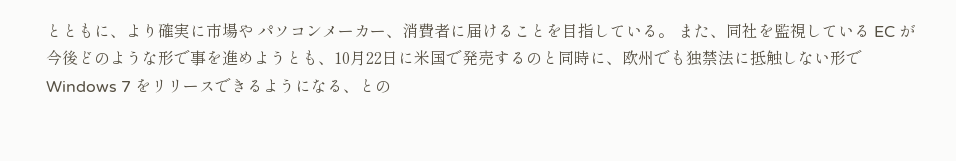とともに、より確実に市場や パソコンメーカー、消費者に届けることを目指している。 また、同社を監視している EC が今後どのような形で事を進めようとも、10月22日に米国で発売するのと同時に、欧州でも独禁法に抵触しない形で Windows 7 をリリースできるようになる、との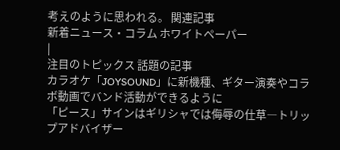考えのように思われる。 関連記事
新着ニュース・コラム ホワイトペーパー
|
注目のトピックス 話題の記事
カラオケ「JOYSOUND」に新機種、ギター演奏やコラボ動画でバンド活動ができるように
「ピース」サインはギリシャでは侮辱の仕草―トリップアドバイザー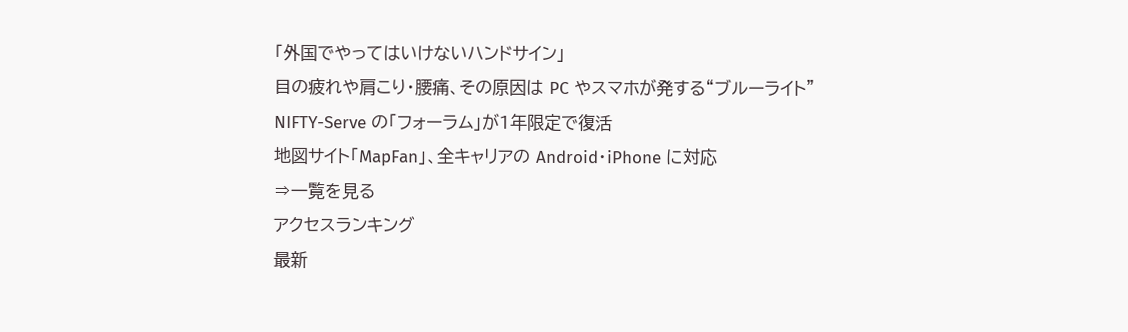「外国でやってはいけないハンドサイン」
目の疲れや肩こり・腰痛、その原因は PC やスマホが発する“ブルーライト”
NIFTY-Serve の「フォーラム」が1年限定で復活
地図サイト「MapFan」、全キャリアの Android・iPhone に対応
⇒一覧を見る
アクセスランキング
最新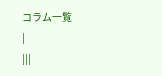コラム一覧
|
|||